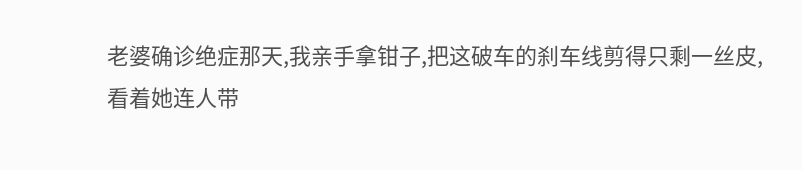老婆确诊绝症那天,我亲手拿钳子,把这破车的刹车线剪得只剩一丝皮,
看着她连人带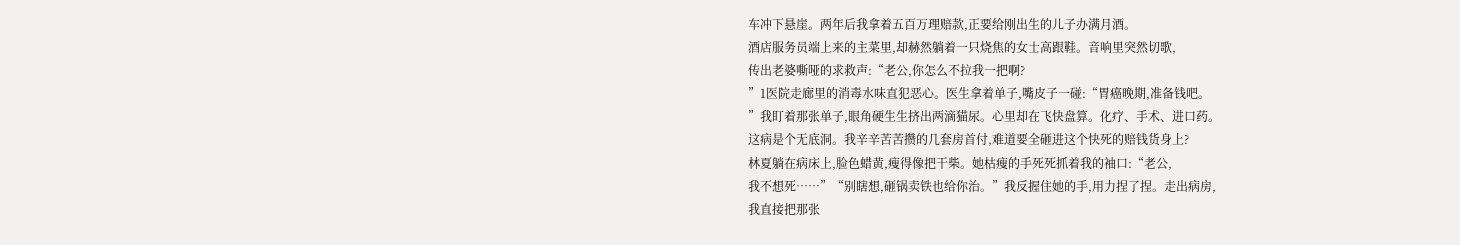车冲下悬崖。两年后我拿着五百万理赔款,正要给刚出生的儿子办满月酒。
酒店服务员端上来的主菜里,却赫然躺着一只烧焦的女士高跟鞋。音响里突然切歌,
传出老婆嘶哑的求救声:“老公,你怎么不拉我一把啊?
”1医院走廊里的消毒水味直犯恶心。医生拿着单子,嘴皮子一碰:“胃癌晚期,准备钱吧。
”我盯着那张单子,眼角硬生生挤出两滴猫尿。心里却在飞快盘算。化疗、手术、进口药。
这病是个无底洞。我辛辛苦苦攒的几套房首付,难道要全砸进这个快死的赔钱货身上?
林夏躺在病床上,脸色蜡黄,瘦得像把干柴。她枯瘦的手死死抓着我的袖口:“老公,
我不想死……”“别瞎想,砸锅卖铁也给你治。”我反握住她的手,用力捏了捏。走出病房,
我直接把那张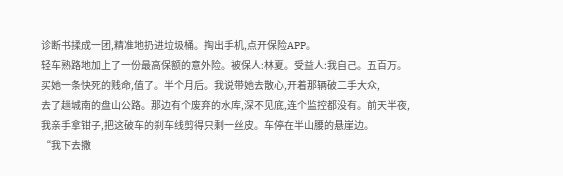诊断书揉成一团,精准地扔进垃圾桶。掏出手机,点开保险APP。
轻车熟路地加上了一份最高保额的意外险。被保人:林夏。受益人:我自己。五百万。
买她一条快死的贱命,值了。半个月后。我说带她去散心,开着那辆破二手大众,
去了趟城南的盘山公路。那边有个废弃的水库,深不见底,连个监控都没有。前天半夜,
我亲手拿钳子,把这破车的刹车线剪得只剩一丝皮。车停在半山腰的悬崖边。
“我下去撒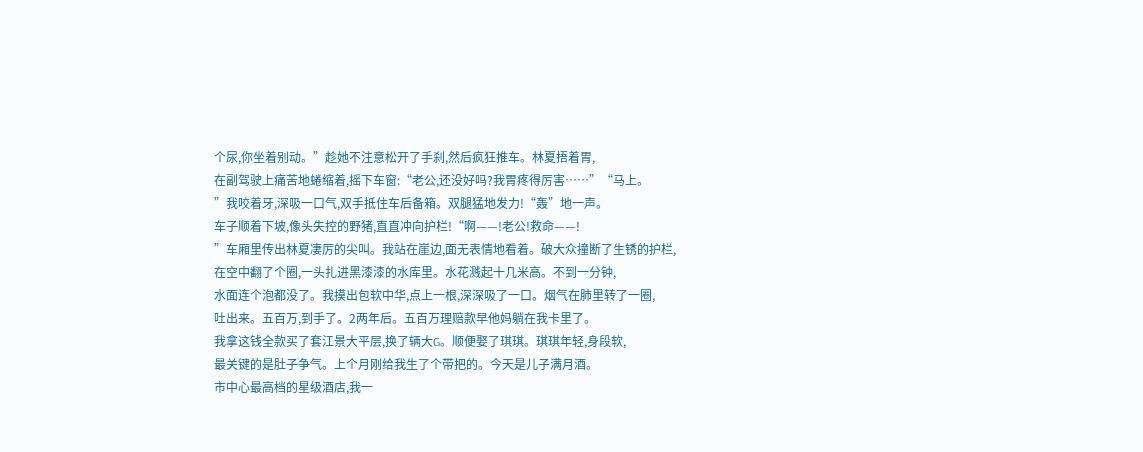个尿,你坐着别动。”趁她不注意松开了手刹,然后疯狂推车。林夏捂着胃,
在副驾驶上痛苦地蜷缩着,摇下车窗:“老公,还没好吗?我胃疼得厉害……”“马上。
”我咬着牙,深吸一口气,双手抵住车后备箱。双腿猛地发力!“轰”地一声。
车子顺着下坡,像头失控的野猪,直直冲向护栏!“啊——!老公!救命——!
”车厢里传出林夏凄厉的尖叫。我站在崖边,面无表情地看着。破大众撞断了生锈的护栏,
在空中翻了个圈,一头扎进黑漆漆的水库里。水花溅起十几米高。不到一分钟,
水面连个泡都没了。我摸出包软中华,点上一根,深深吸了一口。烟气在肺里转了一圈,
吐出来。五百万,到手了。2两年后。五百万理赔款早他妈躺在我卡里了。
我拿这钱全款买了套江景大平层,换了辆大G。顺便娶了琪琪。琪琪年轻,身段软,
最关键的是肚子争气。上个月刚给我生了个带把的。今天是儿子满月酒。
市中心最高档的星级酒店,我一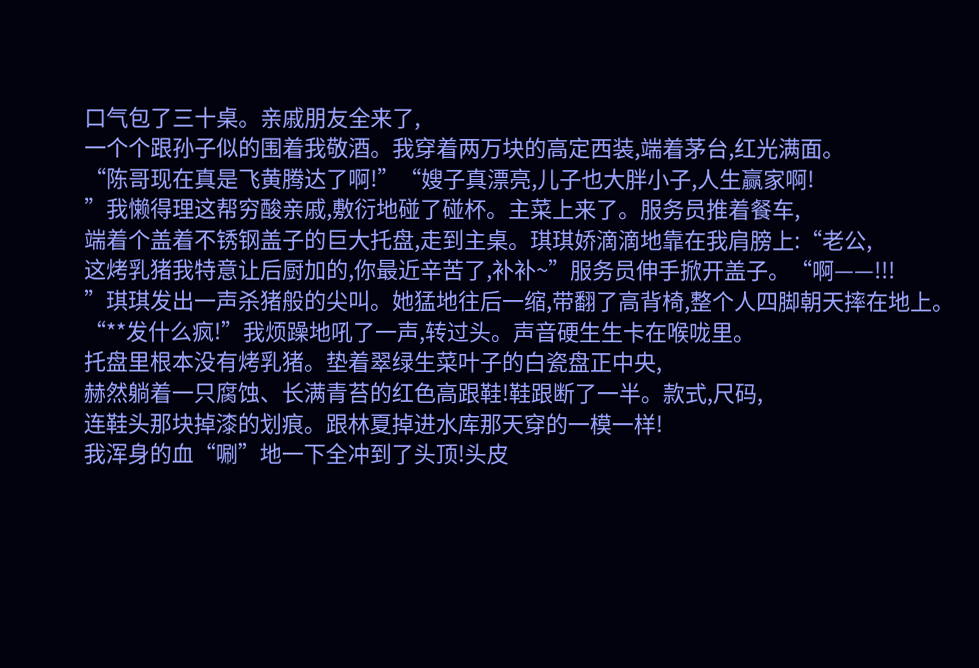口气包了三十桌。亲戚朋友全来了,
一个个跟孙子似的围着我敬酒。我穿着两万块的高定西装,端着茅台,红光满面。
“陈哥现在真是飞黄腾达了啊!”“嫂子真漂亮,儿子也大胖小子,人生赢家啊!
”我懒得理这帮穷酸亲戚,敷衍地碰了碰杯。主菜上来了。服务员推着餐车,
端着个盖着不锈钢盖子的巨大托盘,走到主桌。琪琪娇滴滴地靠在我肩膀上:“老公,
这烤乳猪我特意让后厨加的,你最近辛苦了,补补~”服务员伸手掀开盖子。“啊——!!!
”琪琪发出一声杀猪般的尖叫。她猛地往后一缩,带翻了高背椅,整个人四脚朝天摔在地上。
“**发什么疯!”我烦躁地吼了一声,转过头。声音硬生生卡在喉咙里。
托盘里根本没有烤乳猪。垫着翠绿生菜叶子的白瓷盘正中央,
赫然躺着一只腐蚀、长满青苔的红色高跟鞋!鞋跟断了一半。款式,尺码,
连鞋头那块掉漆的划痕。跟林夏掉进水库那天穿的一模一样!
我浑身的血“唰”地一下全冲到了头顶!头皮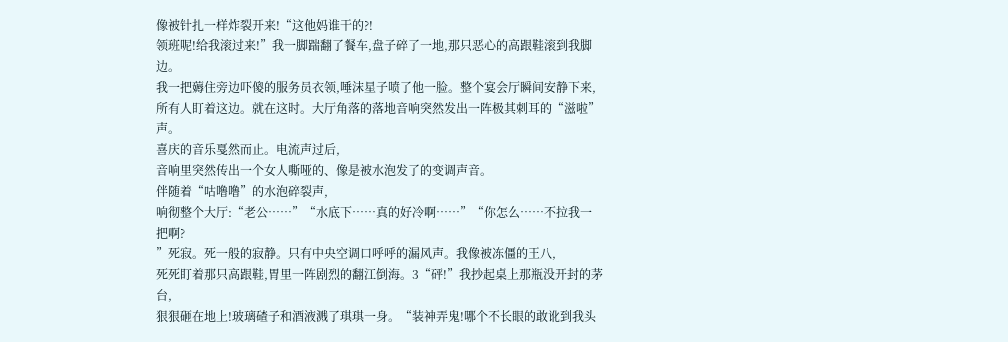像被针扎一样炸裂开来!“这他妈谁干的?!
领班呢!给我滚过来!”我一脚踹翻了餐车,盘子碎了一地,那只恶心的高跟鞋滚到我脚边。
我一把薅住旁边吓傻的服务员衣领,唾沫星子喷了他一脸。整个宴会厅瞬间安静下来,
所有人盯着这边。就在这时。大厅角落的落地音响突然发出一阵极其刺耳的“滋啦”声。
喜庆的音乐戛然而止。电流声过后,
音响里突然传出一个女人嘶哑的、像是被水泡发了的变调声音。
伴随着“咕噜噜”的水泡碎裂声,
响彻整个大厅:“老公……”“水底下……真的好冷啊……”“你怎么……不拉我一把啊?
”死寂。死一般的寂静。只有中央空调口呼呼的漏风声。我像被冻僵的王八,
死死盯着那只高跟鞋,胃里一阵剧烈的翻江倒海。3“砰!”我抄起桌上那瓶没开封的茅台,
狠狠砸在地上!玻璃碴子和酒液溅了琪琪一身。“装神弄鬼!哪个不长眼的敢讹到我头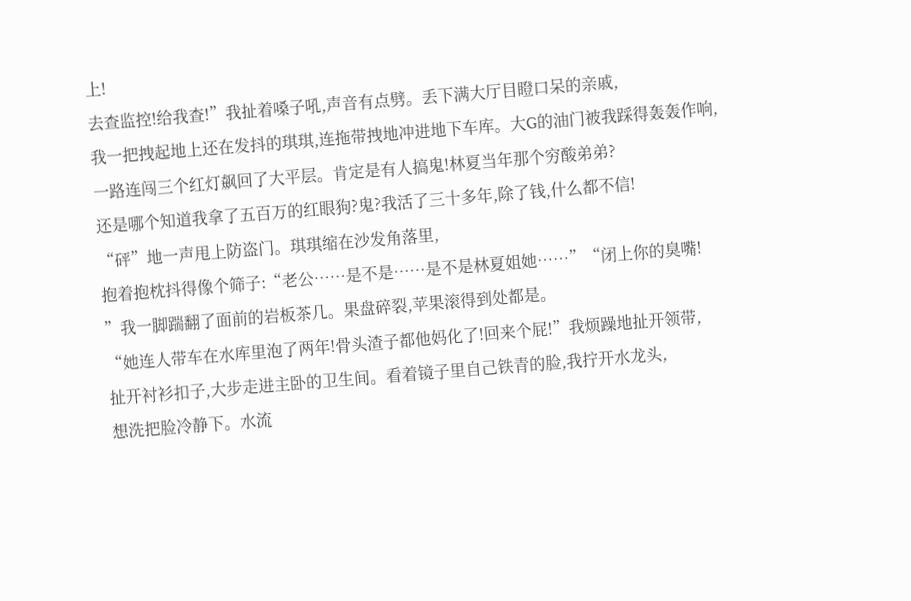上!
去查监控!给我查!”我扯着嗓子吼,声音有点劈。丢下满大厅目瞪口呆的亲戚,
我一把拽起地上还在发抖的琪琪,连拖带拽地冲进地下车库。大G的油门被我踩得轰轰作响,
一路连闯三个红灯飙回了大平层。肯定是有人搞鬼!林夏当年那个穷酸弟弟?
还是哪个知道我拿了五百万的红眼狗?鬼?我活了三十多年,除了钱,什么都不信!
“砰”地一声甩上防盗门。琪琪缩在沙发角落里,
抱着抱枕抖得像个筛子:“老公……是不是……是不是林夏姐她……”“闭上你的臭嘴!
”我一脚踹翻了面前的岩板茶几。果盘碎裂,苹果滚得到处都是。
“她连人带车在水库里泡了两年!骨头渣子都他妈化了!回来个屁!”我烦躁地扯开领带,
扯开衬衫扣子,大步走进主卧的卫生间。看着镜子里自己铁青的脸,我拧开水龙头,
想洗把脸冷静下。水流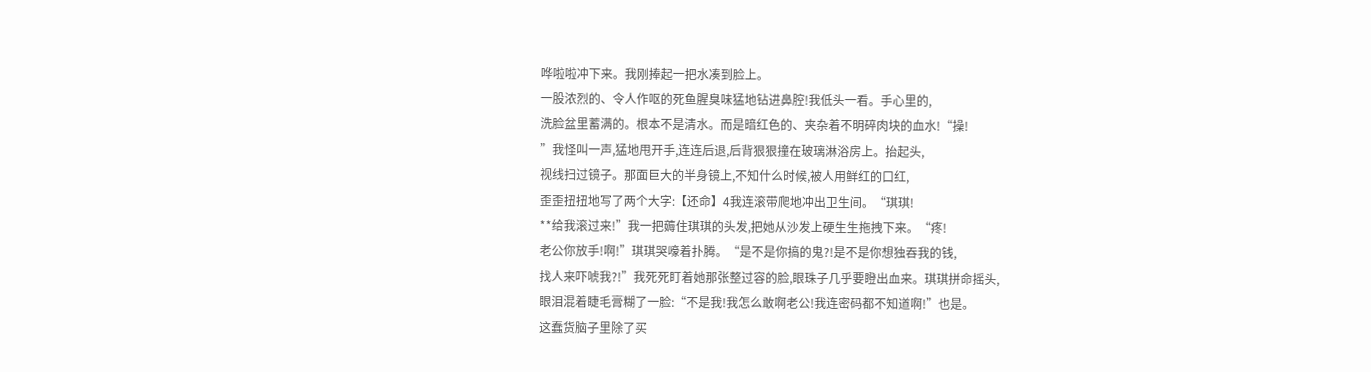哗啦啦冲下来。我刚捧起一把水凑到脸上。
一股浓烈的、令人作呕的死鱼腥臭味猛地钻进鼻腔!我低头一看。手心里的,
洗脸盆里蓄满的。根本不是清水。而是暗红色的、夹杂着不明碎肉块的血水!“操!
”我怪叫一声,猛地甩开手,连连后退,后背狠狠撞在玻璃淋浴房上。抬起头,
视线扫过镜子。那面巨大的半身镜上,不知什么时候,被人用鲜红的口红,
歪歪扭扭地写了两个大字:【还命】4我连滚带爬地冲出卫生间。“琪琪!
**给我滚过来!”我一把薅住琪琪的头发,把她从沙发上硬生生拖拽下来。“疼!
老公你放手!啊!”琪琪哭嚎着扑腾。“是不是你搞的鬼?!是不是你想独吞我的钱,
找人来吓唬我?!”我死死盯着她那张整过容的脸,眼珠子几乎要瞪出血来。琪琪拼命摇头,
眼泪混着睫毛膏糊了一脸:“不是我!我怎么敢啊老公!我连密码都不知道啊!”也是。
这蠢货脑子里除了买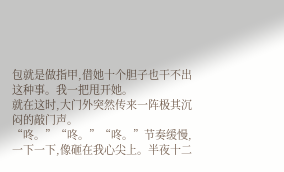包就是做指甲,借她十个胆子也干不出这种事。我一把甩开她。
就在这时,大门外突然传来一阵极其沉闷的敲门声。“咚。”“咚。”“咚。”节奏缓慢,
一下一下,像砸在我心尖上。半夜十二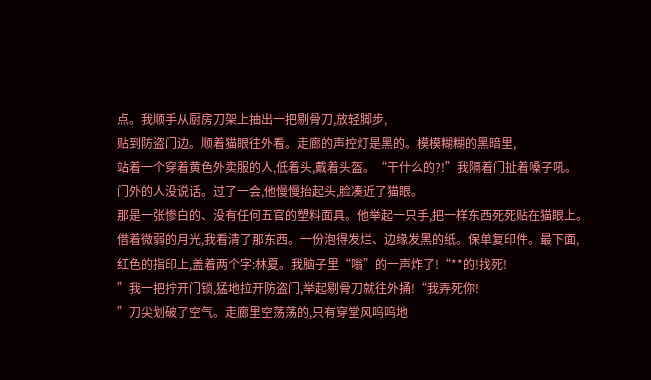点。我顺手从厨房刀架上抽出一把剔骨刀,放轻脚步,
贴到防盗门边。顺着猫眼往外看。走廊的声控灯是黑的。模模糊糊的黑暗里,
站着一个穿着黄色外卖服的人,低着头,戴着头盔。“干什么的?!”我隔着门扯着嗓子吼。
门外的人没说话。过了一会,他慢慢抬起头,脸凑近了猫眼。
那是一张惨白的、没有任何五官的塑料面具。他举起一只手,把一样东西死死贴在猫眼上。
借着微弱的月光,我看清了那东西。一份泡得发烂、边缘发黑的纸。保单复印件。最下面,
红色的指印上,盖着两个字:林夏。我脑子里“嗡”的一声炸了!“**的!找死!
”我一把拧开门锁,猛地拉开防盗门,举起剔骨刀就往外捅!“我弄死你!
”刀尖划破了空气。走廊里空荡荡的,只有穿堂风呜呜地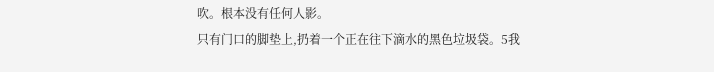吹。根本没有任何人影。
只有门口的脚垫上,扔着一个正在往下滴水的黑色垃圾袋。5我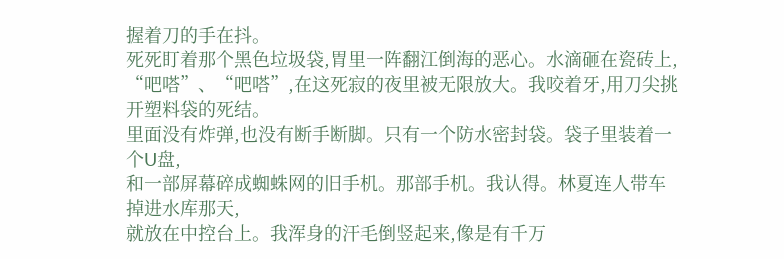握着刀的手在抖。
死死盯着那个黑色垃圾袋,胃里一阵翻江倒海的恶心。水滴砸在瓷砖上,
“吧嗒”、“吧嗒”,在这死寂的夜里被无限放大。我咬着牙,用刀尖挑开塑料袋的死结。
里面没有炸弹,也没有断手断脚。只有一个防水密封袋。袋子里装着一个U盘,
和一部屏幕碎成蜘蛛网的旧手机。那部手机。我认得。林夏连人带车掉进水库那天,
就放在中控台上。我浑身的汗毛倒竖起来,像是有千万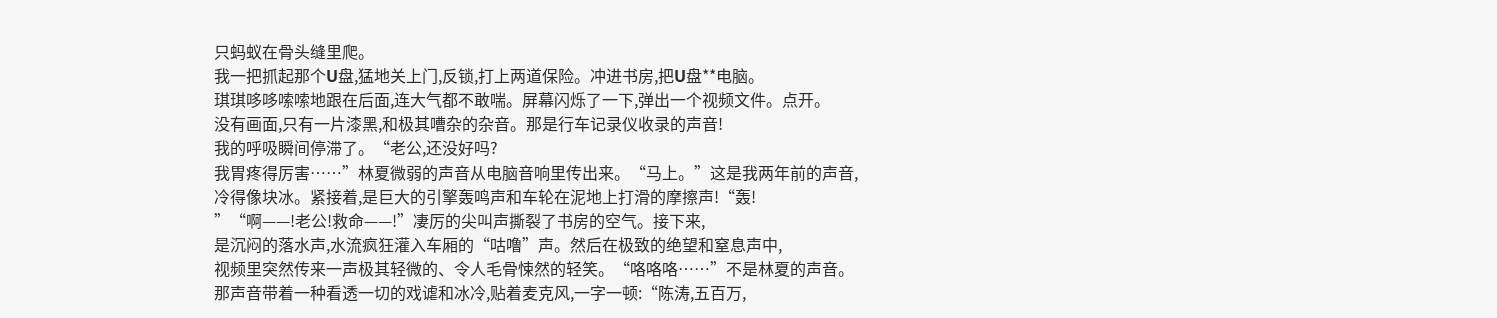只蚂蚁在骨头缝里爬。
我一把抓起那个U盘,猛地关上门,反锁,打上两道保险。冲进书房,把U盘**电脑。
琪琪哆哆嗦嗦地跟在后面,连大气都不敢喘。屏幕闪烁了一下,弹出一个视频文件。点开。
没有画面,只有一片漆黑,和极其嘈杂的杂音。那是行车记录仪收录的声音!
我的呼吸瞬间停滞了。“老公,还没好吗?
我胃疼得厉害……”林夏微弱的声音从电脑音响里传出来。“马上。”这是我两年前的声音,
冷得像块冰。紧接着,是巨大的引擎轰鸣声和车轮在泥地上打滑的摩擦声!“轰!
”“啊——!老公!救命——!”凄厉的尖叫声撕裂了书房的空气。接下来,
是沉闷的落水声,水流疯狂灌入车厢的“咕噜”声。然后在极致的绝望和窒息声中,
视频里突然传来一声极其轻微的、令人毛骨悚然的轻笑。“咯咯咯……”不是林夏的声音。
那声音带着一种看透一切的戏谑和冰冷,贴着麦克风,一字一顿:“陈涛,五百万,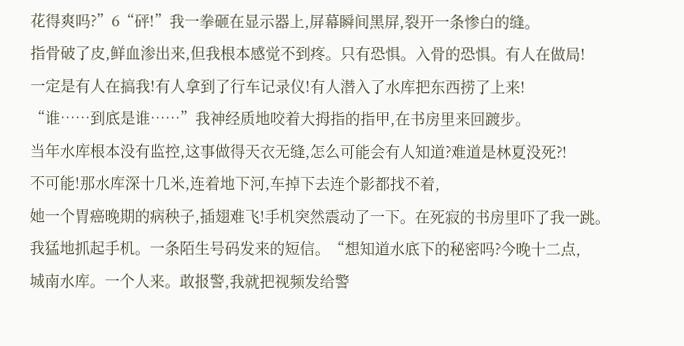花得爽吗?”6“砰!”我一拳砸在显示器上,屏幕瞬间黑屏,裂开一条惨白的缝。
指骨破了皮,鲜血渗出来,但我根本感觉不到疼。只有恐惧。入骨的恐惧。有人在做局!
一定是有人在搞我!有人拿到了行车记录仪!有人潜入了水库把东西捞了上来!
“谁……到底是谁……”我神经质地咬着大拇指的指甲,在书房里来回踱步。
当年水库根本没有监控,这事做得天衣无缝,怎么可能会有人知道?难道是林夏没死?!
不可能!那水库深十几米,连着地下河,车掉下去连个影都找不着,
她一个胃癌晚期的病秧子,插翅难飞!手机突然震动了一下。在死寂的书房里吓了我一跳。
我猛地抓起手机。一条陌生号码发来的短信。“想知道水底下的秘密吗?今晚十二点,
城南水库。一个人来。敢报警,我就把视频发给警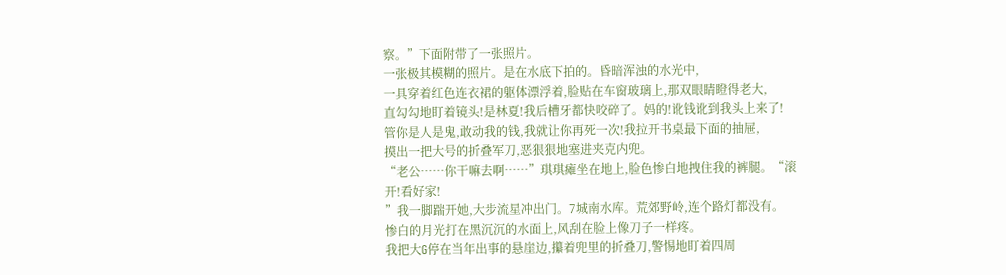察。”下面附带了一张照片。
一张极其模糊的照片。是在水底下拍的。昏暗浑浊的水光中,
一具穿着红色连衣裙的躯体漂浮着,脸贴在车窗玻璃上,那双眼睛瞪得老大,
直勾勾地盯着镜头!是林夏!我后槽牙都快咬碎了。妈的!讹钱讹到我头上来了!
管你是人是鬼,敢动我的钱,我就让你再死一次!我拉开书桌最下面的抽屉,
摸出一把大号的折叠军刀,恶狠狠地塞进夹克内兜。
“老公……你干嘛去啊……”琪琪瘫坐在地上,脸色惨白地拽住我的裤腿。“滚开!看好家!
”我一脚踹开她,大步流星冲出门。7城南水库。荒郊野岭,连个路灯都没有。
惨白的月光打在黑沉沉的水面上,风刮在脸上像刀子一样疼。
我把大G停在当年出事的悬崖边,攥着兜里的折叠刀,警惕地盯着四周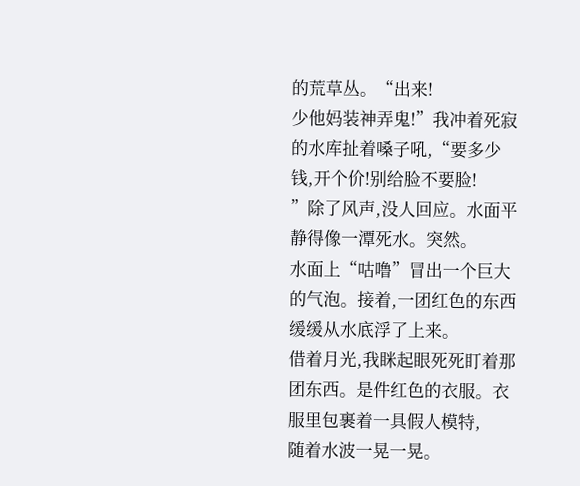的荒草丛。“出来!
少他妈装神弄鬼!”我冲着死寂的水库扯着嗓子吼,“要多少钱,开个价!别给脸不要脸!
”除了风声,没人回应。水面平静得像一潭死水。突然。
水面上“咕噜”冒出一个巨大的气泡。接着,一团红色的东西缓缓从水底浮了上来。
借着月光,我眯起眼死死盯着那团东西。是件红色的衣服。衣服里包裹着一具假人模特,
随着水波一晃一晃。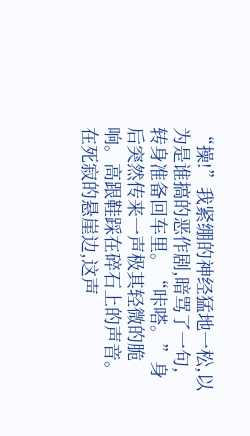“操!”我紧绷的神经猛地一松,以为是谁搞的恶作剧,暗骂了一句,
转身准备回车里。“咔嗒。”身后突然传来一声极其轻微的脆响。高跟鞋踩在碎石上的声音。
在死寂的悬崖边,这声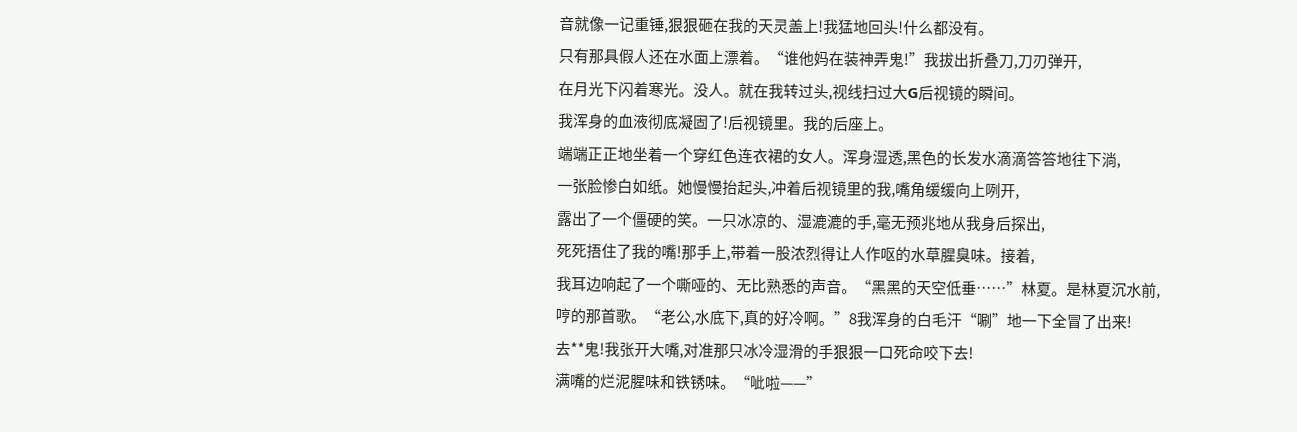音就像一记重锤,狠狠砸在我的天灵盖上!我猛地回头!什么都没有。
只有那具假人还在水面上漂着。“谁他妈在装神弄鬼!”我拔出折叠刀,刀刃弹开,
在月光下闪着寒光。没人。就在我转过头,视线扫过大G后视镜的瞬间。
我浑身的血液彻底凝固了!后视镜里。我的后座上。
端端正正地坐着一个穿红色连衣裙的女人。浑身湿透,黑色的长发水滴滴答答地往下淌,
一张脸惨白如纸。她慢慢抬起头,冲着后视镜里的我,嘴角缓缓向上咧开,
露出了一个僵硬的笑。一只冰凉的、湿漉漉的手,毫无预兆地从我身后探出,
死死捂住了我的嘴!那手上,带着一股浓烈得让人作呕的水草腥臭味。接着,
我耳边响起了一个嘶哑的、无比熟悉的声音。“黑黑的天空低垂……”林夏。是林夏沉水前,
哼的那首歌。“老公,水底下,真的好冷啊。”8我浑身的白毛汗“唰”地一下全冒了出来!
去**鬼!我张开大嘴,对准那只冰冷湿滑的手狠狠一口死命咬下去!
满嘴的烂泥腥味和铁锈味。“呲啦——”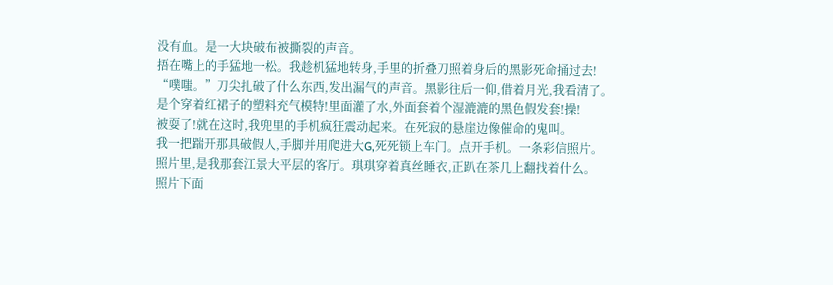没有血。是一大块破布被撕裂的声音。
捂在嘴上的手猛地一松。我趁机猛地转身,手里的折叠刀照着身后的黑影死命捅过去!
“噗嗤。”刀尖扎破了什么东西,发出漏气的声音。黑影往后一仰,借着月光,我看清了。
是个穿着红裙子的塑料充气模特!里面灌了水,外面套着个湿漉漉的黑色假发套!操!
被耍了!就在这时,我兜里的手机疯狂震动起来。在死寂的悬崖边像催命的鬼叫。
我一把踹开那具破假人,手脚并用爬进大G,死死锁上车门。点开手机。一条彩信照片。
照片里,是我那套江景大平层的客厅。琪琪穿着真丝睡衣,正趴在茶几上翻找着什么。
照片下面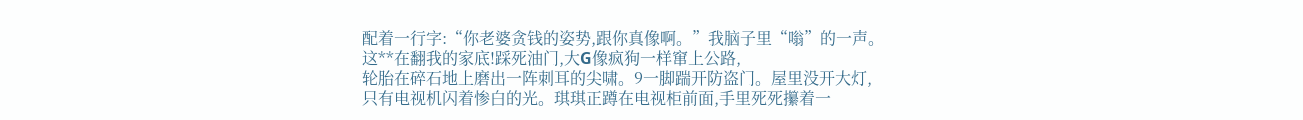配着一行字:“你老婆贪钱的姿势,跟你真像啊。”我脑子里“嗡”的一声。
这**在翻我的家底!踩死油门,大G像疯狗一样窜上公路,
轮胎在碎石地上磨出一阵刺耳的尖啸。9一脚踹开防盗门。屋里没开大灯,
只有电视机闪着惨白的光。琪琪正蹲在电视柜前面,手里死死攥着一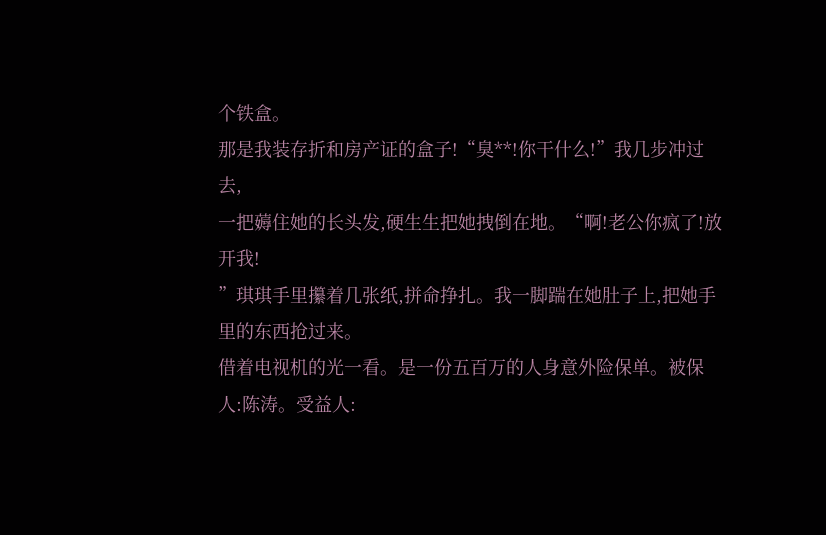个铁盒。
那是我装存折和房产证的盒子!“臭**!你干什么!”我几步冲过去,
一把薅住她的长头发,硬生生把她拽倒在地。“啊!老公你疯了!放开我!
”琪琪手里攥着几张纸,拼命挣扎。我一脚踹在她肚子上,把她手里的东西抢过来。
借着电视机的光一看。是一份五百万的人身意外险保单。被保人:陈涛。受益人: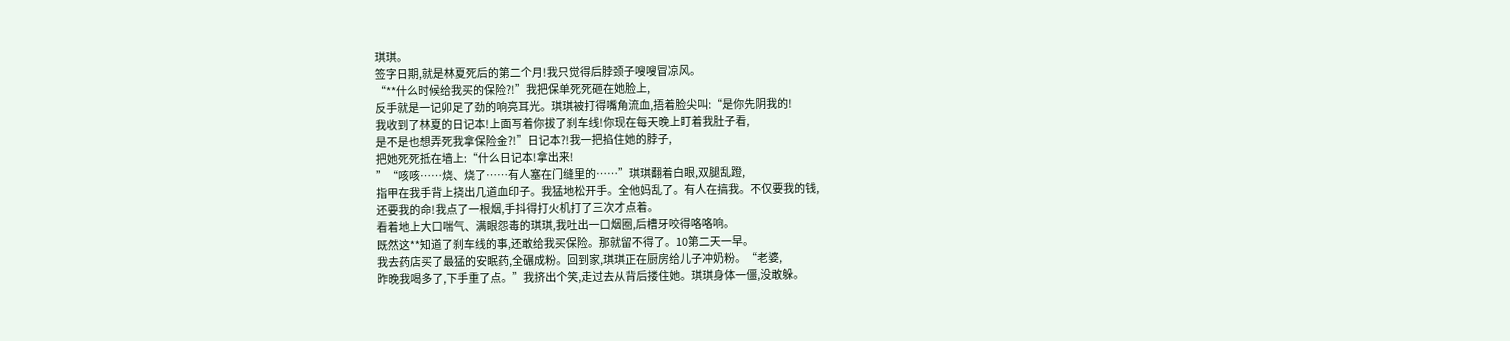琪琪。
签字日期,就是林夏死后的第二个月!我只觉得后脖颈子嗖嗖冒凉风。
“**什么时候给我买的保险?!”我把保单死死砸在她脸上,
反手就是一记卯足了劲的响亮耳光。琪琪被打得嘴角流血,捂着脸尖叫:“是你先阴我的!
我收到了林夏的日记本!上面写着你拔了刹车线!你现在每天晚上盯着我肚子看,
是不是也想弄死我拿保险金?!”日记本?!我一把掐住她的脖子,
把她死死抵在墙上:“什么日记本!拿出来!
”“咳咳……烧、烧了……有人塞在门缝里的……”琪琪翻着白眼,双腿乱蹬,
指甲在我手背上挠出几道血印子。我猛地松开手。全他妈乱了。有人在搞我。不仅要我的钱,
还要我的命!我点了一根烟,手抖得打火机打了三次才点着。
看着地上大口喘气、满眼怨毒的琪琪,我吐出一口烟圈,后槽牙咬得咯咯响。
既然这**知道了刹车线的事,还敢给我买保险。那就留不得了。10第二天一早。
我去药店买了最猛的安眠药,全碾成粉。回到家,琪琪正在厨房给儿子冲奶粉。“老婆,
昨晚我喝多了,下手重了点。”我挤出个笑,走过去从背后搂住她。琪琪身体一僵,没敢躲。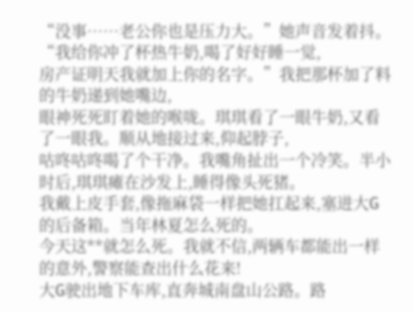“没事……老公你也是压力大。”她声音发着抖。“我给你冲了杯热牛奶,喝了好好睡一觉,
房产证明天我就加上你的名字。”我把那杯加了料的牛奶递到她嘴边,
眼神死死盯着她的喉咙。琪琪看了一眼牛奶,又看了一眼我。顺从地接过来,仰起脖子,
咕咚咕咚喝了个干净。我嘴角扯出一个冷笑。半小时后,琪琪瘫在沙发上,睡得像头死猪。
我戴上皮手套,像拖麻袋一样把她扛起来,塞进大G的后备箱。当年林夏怎么死的。
今天这**就怎么死。我就不信,两辆车都能出一样的意外,警察能查出什么花来!
大G驶出地下车库,直奔城南盘山公路。路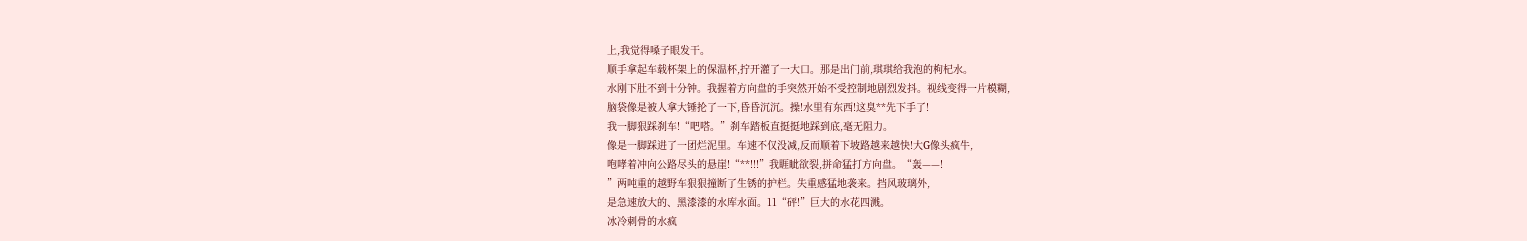上,我觉得嗓子眼发干。
顺手拿起车载杯架上的保温杯,拧开灌了一大口。那是出门前,琪琪给我泡的枸杞水。
水刚下肚不到十分钟。我握着方向盘的手突然开始不受控制地剧烈发抖。视线变得一片模糊,
脑袋像是被人拿大锤抡了一下,昏昏沉沉。操!水里有东西!这臭**先下手了!
我一脚狠踩刹车!“吧嗒。”刹车踏板直挺挺地踩到底,毫无阻力。
像是一脚踩进了一团烂泥里。车速不仅没减,反而顺着下坡路越来越快!大G像头疯牛,
咆哮着冲向公路尽头的悬崖!“**!!!”我睚眦欲裂,拼命猛打方向盘。“轰——!
”两吨重的越野车狠狠撞断了生锈的护栏。失重感猛地袭来。挡风玻璃外,
是急速放大的、黑漆漆的水库水面。11“砰!”巨大的水花四溅。
冰冷刺骨的水疯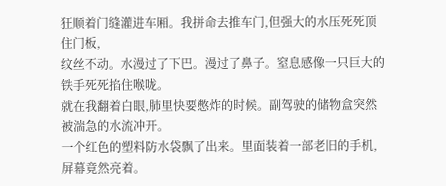狂顺着门缝灌进车厢。我拼命去推车门,但强大的水压死死顶住门板,
纹丝不动。水漫过了下巴。漫过了鼻子。窒息感像一只巨大的铁手死死掐住喉咙。
就在我翻着白眼,肺里快要憋炸的时候。副驾驶的储物盒突然被湍急的水流冲开。
一个红色的塑料防水袋飘了出来。里面装着一部老旧的手机,屏幕竟然亮着。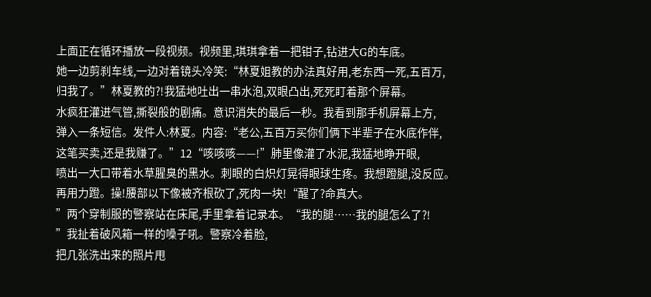上面正在循环播放一段视频。视频里,琪琪拿着一把钳子,钻进大G的车底。
她一边剪刹车线,一边对着镜头冷笑:“林夏姐教的办法真好用,老东西一死,五百万,
归我了。”林夏教的?!我猛地吐出一串水泡,双眼凸出,死死盯着那个屏幕。
水疯狂灌进气管,撕裂般的剧痛。意识消失的最后一秒。我看到那手机屏幕上方,
弹入一条短信。发件人:林夏。内容:“老公,五百万买你们俩下半辈子在水底作伴,
这笔买卖,还是我赚了。”12“咳咳咳——!”肺里像灌了水泥,我猛地睁开眼,
喷出一大口带着水草腥臭的黑水。刺眼的白炽灯晃得眼球生疼。我想蹬腿,没反应。
再用力蹬。操!腰部以下像被齐根砍了,死肉一块!“醒了?命真大。
”两个穿制服的警察站在床尾,手里拿着记录本。“我的腿……我的腿怎么了?!
”我扯着破风箱一样的嗓子吼。警察冷着脸,
把几张洗出来的照片甩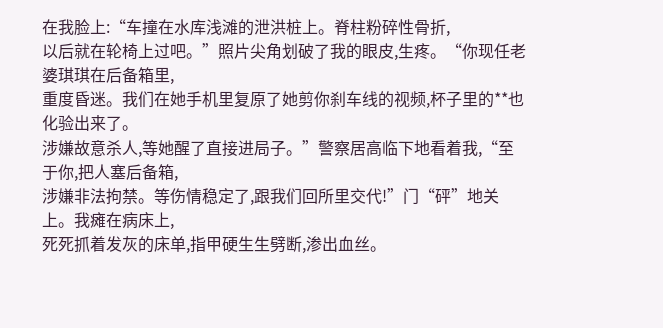在我脸上:“车撞在水库浅滩的泄洪桩上。脊柱粉碎性骨折,
以后就在轮椅上过吧。”照片尖角划破了我的眼皮,生疼。“你现任老婆琪琪在后备箱里,
重度昏迷。我们在她手机里复原了她剪你刹车线的视频,杯子里的**也化验出来了。
涉嫌故意杀人,等她醒了直接进局子。”警察居高临下地看着我,“至于你,把人塞后备箱,
涉嫌非法拘禁。等伤情稳定了,跟我们回所里交代!”门“砰”地关上。我瘫在病床上,
死死抓着发灰的床单,指甲硬生生劈断,渗出血丝。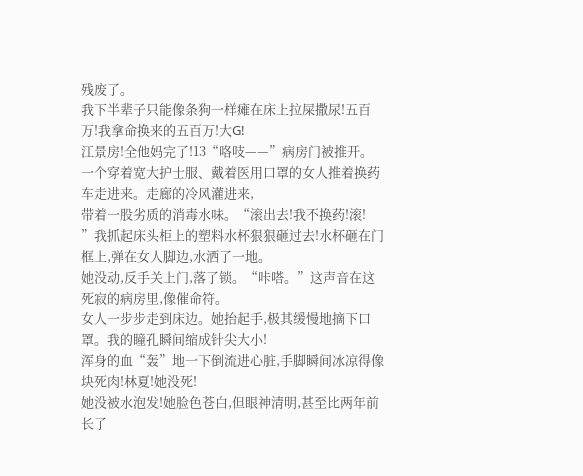残废了。
我下半辈子只能像条狗一样瘫在床上拉屎撒尿!五百万!我拿命换来的五百万!大G!
江景房!全他妈完了!13“咯吱——”病房门被推开。
一个穿着宽大护士服、戴着医用口罩的女人推着换药车走进来。走廊的冷风灌进来,
带着一股劣质的消毒水味。“滚出去!我不换药!滚!
”我抓起床头柜上的塑料水杯狠狠砸过去!水杯砸在门框上,弹在女人脚边,水洒了一地。
她没动,反手关上门,落了锁。“咔嗒。”这声音在这死寂的病房里,像催命符。
女人一步步走到床边。她抬起手,极其缓慢地摘下口罩。我的瞳孔瞬间缩成针尖大小!
浑身的血“轰”地一下倒流进心脏,手脚瞬间冰凉得像块死肉!林夏!她没死!
她没被水泡发!她脸色苍白,但眼神清明,甚至比两年前长了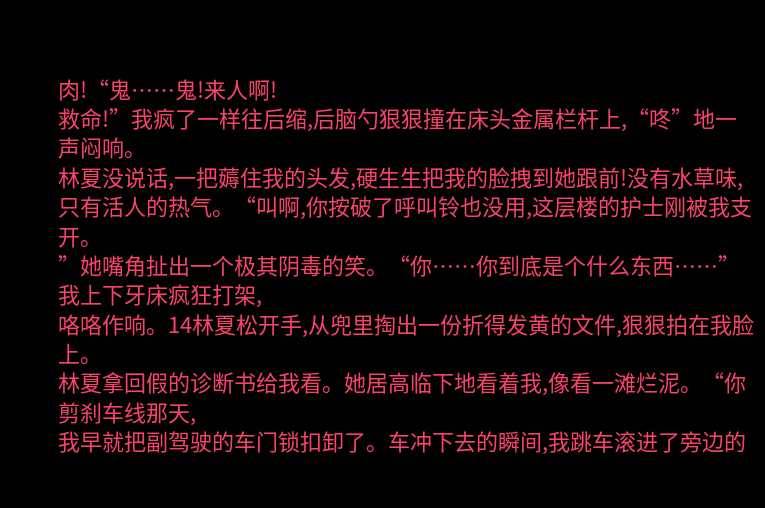肉!“鬼……鬼!来人啊!
救命!”我疯了一样往后缩,后脑勺狠狠撞在床头金属栏杆上,“咚”地一声闷响。
林夏没说话,一把薅住我的头发,硬生生把我的脸拽到她跟前!没有水草味,
只有活人的热气。“叫啊,你按破了呼叫铃也没用,这层楼的护士刚被我支开。
”她嘴角扯出一个极其阴毒的笑。“你……你到底是个什么东西……”我上下牙床疯狂打架,
咯咯作响。14林夏松开手,从兜里掏出一份折得发黄的文件,狠狠拍在我脸上。
林夏拿回假的诊断书给我看。她居高临下地看着我,像看一滩烂泥。“你剪刹车线那天,
我早就把副驾驶的车门锁扣卸了。车冲下去的瞬间,我跳车滚进了旁边的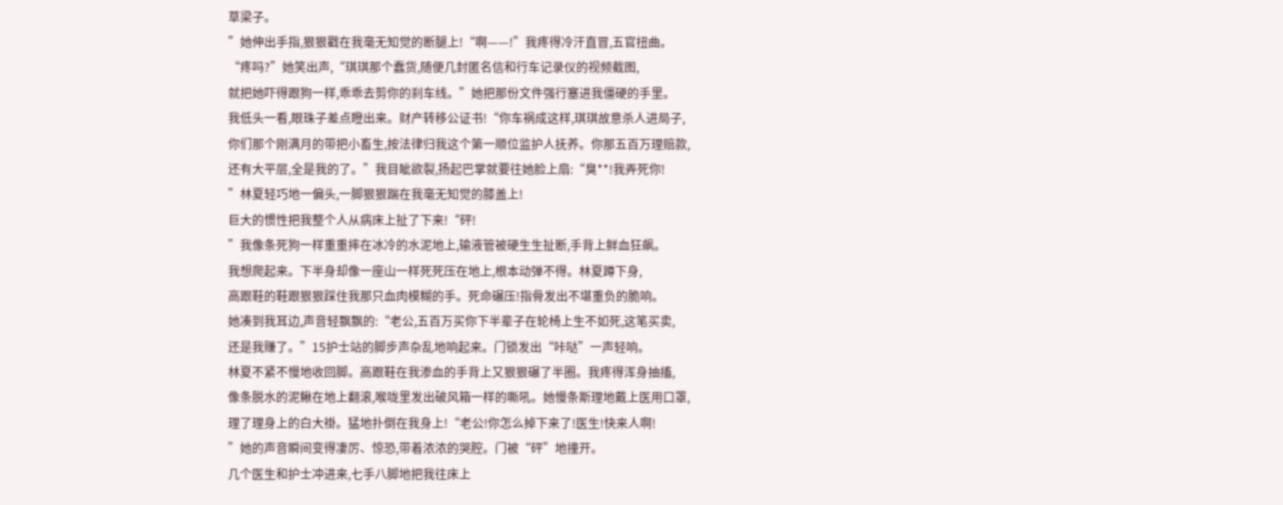草梁子。
”她伸出手指,狠狠戳在我毫无知觉的断腿上!“啊——!”我疼得冷汗直冒,五官扭曲。
“疼吗?”她笑出声,“琪琪那个蠢货,随便几封匿名信和行车记录仪的视频截图,
就把她吓得跟狗一样,乖乖去剪你的刹车线。”她把那份文件强行塞进我僵硬的手里。
我低头一看,眼珠子差点瞪出来。财产转移公证书!“你车祸成这样,琪琪故意杀人进局子,
你们那个刚满月的带把小畜生,按法律归我这个第一顺位监护人抚养。你那五百万理赔款,
还有大平层,全是我的了。”我目眦欲裂,扬起巴掌就要往她脸上扇:“臭**!我弄死你!
”林夏轻巧地一偏头,一脚狠狠踹在我毫无知觉的膝盖上!
巨大的惯性把我整个人从病床上扯了下来!“砰!
”我像条死狗一样重重摔在冰冷的水泥地上,输液管被硬生生扯断,手背上鲜血狂飙。
我想爬起来。下半身却像一座山一样死死压在地上,根本动弹不得。林夏蹲下身,
高跟鞋的鞋跟狠狠踩住我那只血肉模糊的手。死命碾压!指骨发出不堪重负的脆响。
她凑到我耳边,声音轻飘飘的:“老公,五百万买你下半辈子在轮椅上生不如死,这笔买卖,
还是我赚了。”15护士站的脚步声杂乱地响起来。门锁发出“咔哒”一声轻响。
林夏不紧不慢地收回脚。高跟鞋在我渗血的手背上又狠狠碾了半圈。我疼得浑身抽搐,
像条脱水的泥鳅在地上翻滚,喉咙里发出破风箱一样的嘶吼。她慢条斯理地戴上医用口罩,
理了理身上的白大褂。猛地扑倒在我身上!“老公!你怎么掉下来了!医生!快来人啊!
”她的声音瞬间变得凄厉、惊恐,带着浓浓的哭腔。门被“砰”地撞开。
几个医生和护士冲进来,七手八脚地把我往床上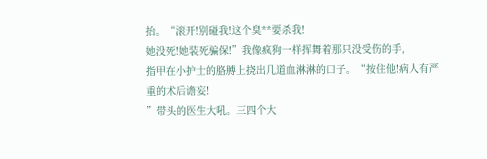抬。“滚开!别碰我!这个臭**要杀我!
她没死!她装死骗保!”我像疯狗一样挥舞着那只没受伤的手,
指甲在小护士的胳膊上挠出几道血淋淋的口子。“按住他!病人有严重的术后谵妄!
”带头的医生大吼。三四个大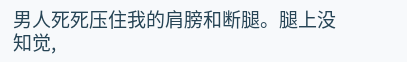男人死死压住我的肩膀和断腿。腿上没知觉,